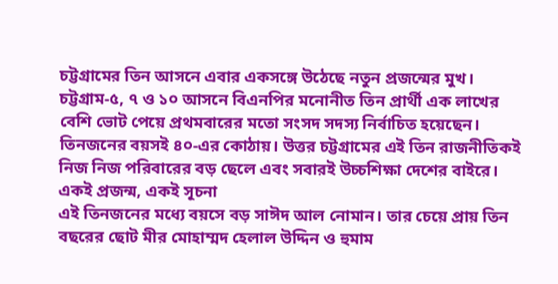চট্টগ্রামের তিন আসনে এবার একসঙ্গে উঠেছে নতুন প্রজন্মের মুখ। চট্টগ্রাম-৫, ৭ ও ১০ আসনে বিএনপির মনোনীত তিন প্রার্থী এক লাখের বেশি ভোট পেয়ে প্রথমবারের মতো সংসদ সদস্য নির্বাচিত হয়েছেন। তিনজনের বয়সই ৪০-এর কোঠায়। উত্তর চট্টগ্রামের এই তিন রাজনীতিকই নিজ নিজ পরিবারের বড় ছেলে এবং সবারই উচ্চশিক্ষা দেশের বাইরে।
একই প্রজন্ম, একই সূচনা
এই তিনজনের মধ্যে বয়সে বড় সাঈদ আল নোমান। তার চেয়ে প্রায় তিন বছরের ছোট মীর মোহাম্মদ হেলাল উদ্দিন ও হুমাম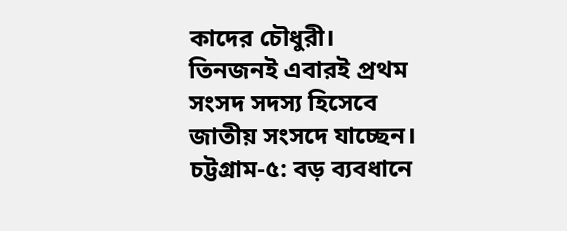কাদের চৌধুরী। তিনজনই এবারই প্রথম সংসদ সদস্য হিসেবে জাতীয় সংসদে যাচ্ছেন।
চট্টগ্রাম-৫: বড় ব্যবধানে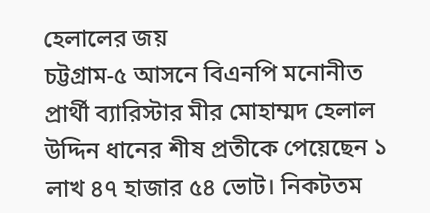হেলালের জয়
চট্টগ্রাম-৫ আসনে বিএনপি মনোনীত প্রার্থী ব্যারিস্টার মীর মোহাম্মদ হেলাল উদ্দিন ধানের শীষ প্রতীকে পেয়েছেন ১ লাখ ৪৭ হাজার ৫৪ ভোট। নিকটতম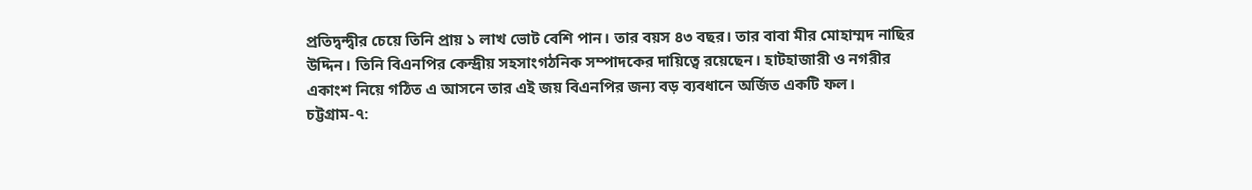প্রতিদ্বন্দ্বীর চেয়ে তিনি প্রায় ১ লাখ ভোট বেশি পান। তার বয়স ৪৩ বছর। তার বাবা মীর মোহাম্মদ নাছির উদ্দিন। তিনি বিএনপির কেন্দ্রীয় সহসাংগঠনিক সম্পাদকের দায়িত্বে রয়েছেন। হাটহাজারী ও নগরীর একাংশ নিয়ে গঠিত এ আসনে তার এই জয় বিএনপির জন্য বড় ব্যবধানে অর্জিত একটি ফল।
চট্টগ্রাম-৭: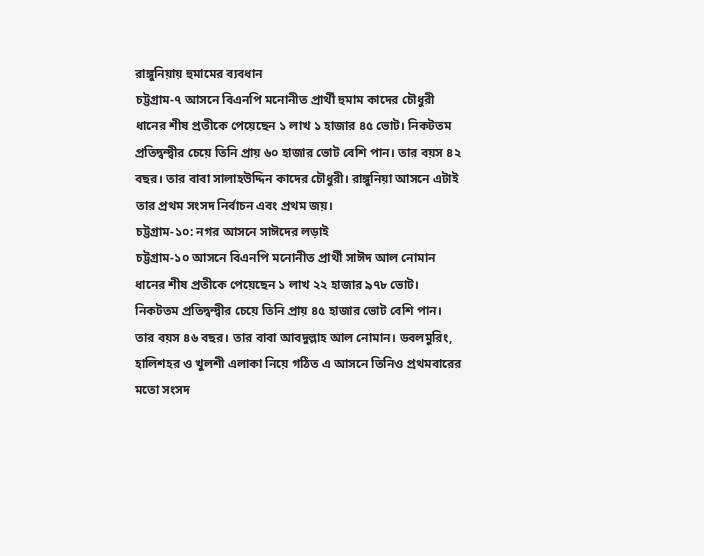রাঙ্গুনিয়ায় হুমামের ব্যবধান
চট্টগ্রাম-৭ আসনে বিএনপি মনোনীত প্রার্থী হুমাম কাদের চৌধুরী ধানের শীষ প্রতীকে পেয়েছেন ১ লাখ ১ হাজার ৪৫ ভোট। নিকটতম প্রতিদ্বন্দ্বীর চেয়ে তিনি প্রায় ৬০ হাজার ভোট বেশি পান। তার বয়স ৪২ বছর। তার বাবা সালাহউদ্দিন কাদের চৌধুরী। রাঙ্গুনিয়া আসনে এটাই তার প্রথম সংসদ নির্বাচন এবং প্রথম জয়।
চট্টগ্রাম-১০: নগর আসনে সাঈদের লড়াই
চট্টগ্রাম-১০ আসনে বিএনপি মনোনীত প্রার্থী সাঈদ আল নোমান ধানের শীষ প্রতীকে পেয়েছেন ১ লাখ ২২ হাজার ৯৭৮ ভোট। নিকটতম প্রতিদ্বন্দ্বীর চেয়ে তিনি প্রায় ৪৫ হাজার ভোট বেশি পান। তার বয়স ৪৬ বছর। তার বাবা আবদুল্লাহ আল নোমান। ডবলমুরিং, হালিশহর ও খুলশী এলাকা নিয়ে গঠিত এ আসনে তিনিও প্রথমবারের মতো সংসদ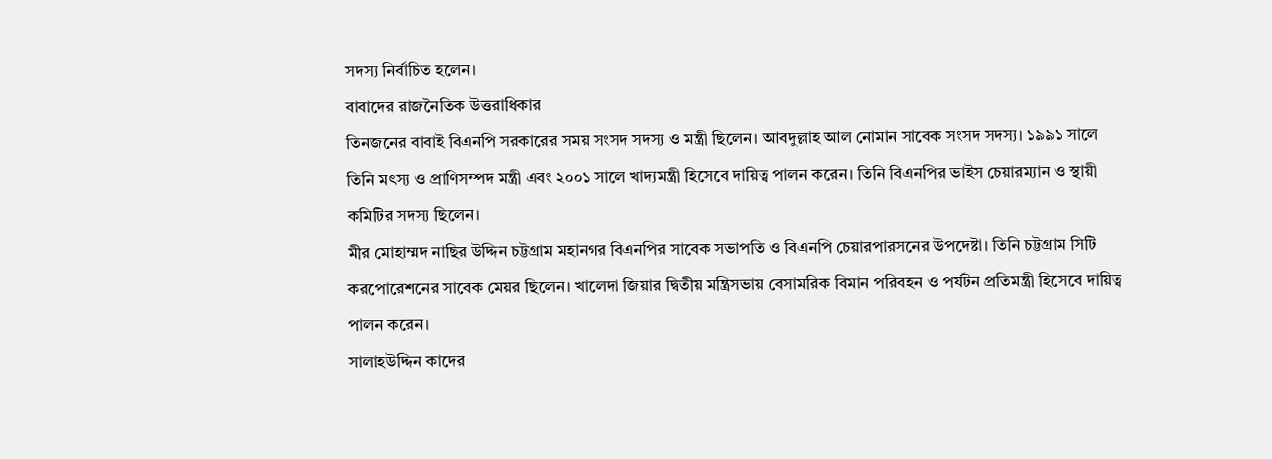সদস্য নির্বাচিত হলেন।
বাবাদের রাজনৈতিক উত্তরাধিকার
তিনজনের বাবাই বিএনপি সরকারের সময় সংসদ সদস্য ও মন্ত্রী ছিলেন। আবদুল্লাহ আল নোমান সাবেক সংসদ সদস্য। ১৯৯১ সালে তিনি মৎস্য ও প্রাণিসম্পদ মন্ত্রী এবং ২০০১ সালে খাদ্যমন্ত্রী হিসেবে দায়িত্ব পালন করেন। তিনি বিএনপির ভাইস চেয়ারম্যান ও স্থায়ী কমিটির সদস্য ছিলেন।
মীর মোহাম্মদ নাছির উদ্দিন চট্টগ্রাম মহানগর বিএনপির সাবেক সভাপতি ও বিএনপি চেয়ারপারসনের উপদেষ্টা। তিনি চট্টগ্রাম সিটি করপোরেশনের সাবেক মেয়র ছিলেন। খালেদা জিয়ার দ্বিতীয় মন্ত্রিসভায় বেসামরিক বিমান পরিবহন ও পর্যটন প্রতিমন্ত্রী হিসেবে দায়িত্ব পালন করেন।
সালাহউদ্দিন কাদের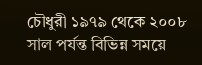চৌধুরী ১৯৭৯ থেকে ২০০৮ সাল পর্যন্ত বিভিন্ন সময়ে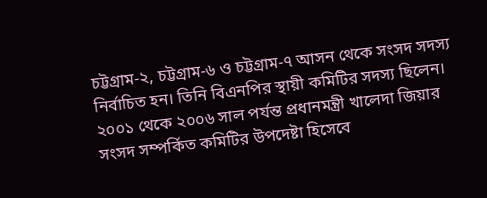চট্টগ্রাম-২, চট্টগ্রাম-৬ ও চট্টগ্রাম-৭ আসন থেকে সংসদ সদস্য নির্বাচিত হন। তিনি বিএনপির স্থায়ী কমিটির সদস্য ছিলেন। ২০০১ থেকে ২০০৬ সাল পর্যন্ত প্রধানমন্ত্রী খালেদা জিয়ার সংসদ সম্পর্কিত কমিটির উপদেষ্টা হিসেবে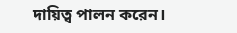দায়িত্ব পালন করেন।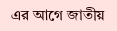এর আগে জাতীয়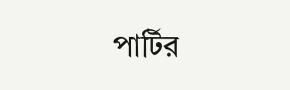পার্টির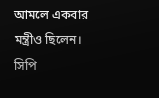আমলে একবার মন্ত্রীও ছিলেন।
সিপি